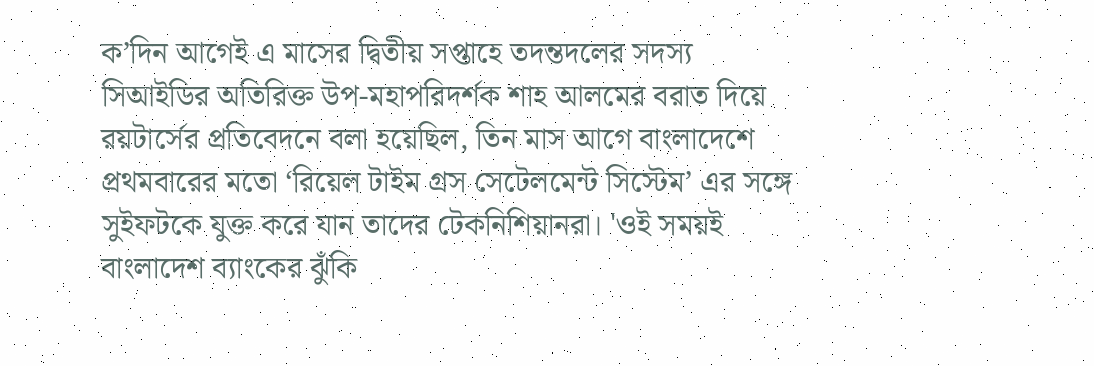ক’দিন আগেই এ মাসের দ্বিতীয় সপ্তাহে তদন্তদলের সদস্য সিআইডির অতিরিক্ত উপ-মহাপরিদর্শক শাহ আলমের বরাত দিয়ে রয়টার্সের প্রতিবেদনে বলা হয়েছিল, তিন মাস আগে বাংলাদেশে প্রথমবারের মতো ‘রিয়েল টাইম গ্রস সেটেলমেন্ট সিস্টেম’ এর সঙ্গে সুইফটকে যুক্ত করে যান তাদের টেকনিশিয়ানরা। 'ওই সময়ই বাংলাদেশ ব্যাংকের ঝুঁকি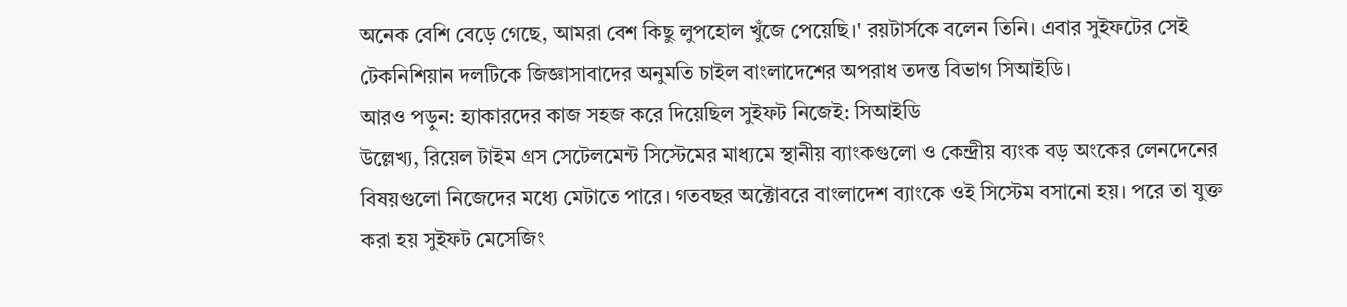অনেক বেশি বেড়ে গেছে, আমরা বেশ কিছু লুপহোল খুঁজে পেয়েছি।' রয়টার্সকে বলেন তিনি। এবার সুইফটের সেই টেকনিশিয়ান দলটিকে জিজ্ঞাসাবাদের অনুমতি চাইল বাংলাদেশের অপরাধ তদন্ত বিভাগ সিআইডি।
আরও পড়ুন: হ্যাকারদের কাজ সহজ করে দিয়েছিল সুইফট নিজেই: সিআইডি
উল্লেখ্য, রিয়েল টাইম গ্রস সেটেলমেন্ট সিস্টেমের মাধ্যমে স্থানীয় ব্যাংকগুলো ও কেন্দ্রীয় ব্যংক বড় অংকের লেনদেনের বিষয়গুলো নিজেদের মধ্যে মেটাতে পারে। গতবছর অক্টোবরে বাংলাদেশ ব্যাংকে ওই সিস্টেম বসানো হয়। পরে তা যুক্ত করা হয় সুইফট মেসেজিং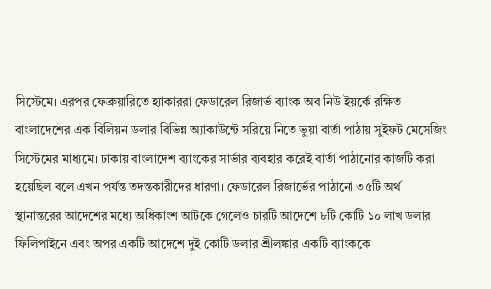সিস্টেমে। এরপর ফেব্রুয়ারিতে হ্যাকাররা ফেডারেল রিজার্ভ ব্যাংক অব নিউ ইয়র্কে রক্ষিত বাংলাদেশের এক বিলিয়ন ডলার বিভিন্ন অ্যাকাউন্টে সরিয়ে নিতে ভুয়া বার্তা পাঠায় সুইফট মেসেজিং সিস্টেমের মাধ্যমে। ঢাকায় বাংলাদেশ ব্যাংকের সার্ভার ব্যবহার করেই বার্তা পাঠানোর কাজটি করা হয়েছিল বলে এখন পর্যন্ত তদন্তকারীদের ধারণা। ফেডারেল রিজার্ভের পাঠানো ৩৫টি অর্থ স্থানান্তরের আদেশের মধ্যে অধিকাংশ আটকে গেলেও চারটি আদেশে ৮টি কোটি ১০ লাখ ডলার ফিলিপাইনে এবং অপর একটি আদেশে দুই কোটি ডলার শ্রীলঙ্কার একটি ব্যাংককে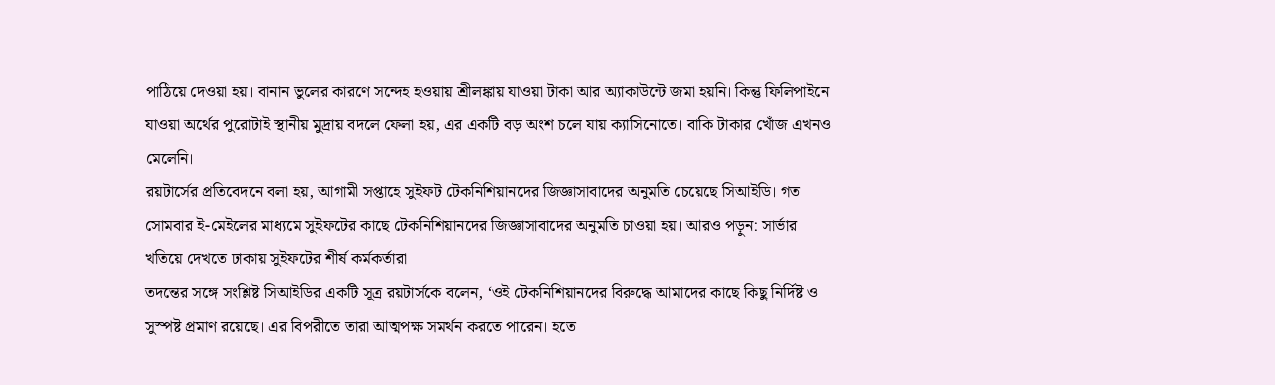পাঠিয়ে দেওয়া হয়। বানান ভুলের কারণে সন্দেহ হওয়ায় শ্রীলঙ্কায় যাওয়া টাকা আর অ্যাকাউন্টে জমা হয়নি। কিন্তু ফিলিপাইনে যাওয়া অর্থের পুরোটাই স্থানীয় মুদ্রায় বদলে ফেলা হয়, এর একটি বড় অংশ চলে যায় ক্যাসিনোতে। বাকি টাকার খোঁজ এখনও মেলেনি।
রয়টার্সের প্রতিবেদনে বলা হয়, আগামী সপ্তাহে সুইফট টেকনিশিয়ানদের জিজ্ঞাসাবাদের অনুমতি চেয়েছে সিআইডি। গত সোমবার ই-মেইলের মাধ্যমে সুইফটের কাছে টেকনিশিয়ানদের জিজ্ঞাসাবাদের অনুমতি চাওয়া হয়। আরও পড়ুন: সার্ভার খতিয়ে দেখতে ঢাকায় সুইফটের শীর্ষ কর্মকর্তারা
তদন্তের সঙ্গে সংশ্লিষ্ট সিআইডির একটি সূত্র রয়টার্সকে বলেন, ‘ওই টেকনিশিয়ানদের বিরুদ্ধে আমাদের কাছে কিছু নির্দিষ্ট ও সুস্পষ্ট প্রমাণ রয়েছে। এর বিপরীতে তারা আত্মপক্ষ সমর্থন করতে পারেন। হতে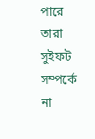পারে তারা সুইফট সম্পর্কে না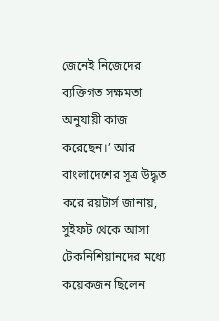জেনেই নিজেদের ব্যক্তিগত সক্ষমতা অনুযায়ী কাজ করেছেন।’ আর বাংলাদেশের সূত্র উদ্ধৃত করে রয়টার্স জানায়, সুইফট থেকে আসা টেকনিশিয়ানদের মধ্যে কয়েকজন ছিলেন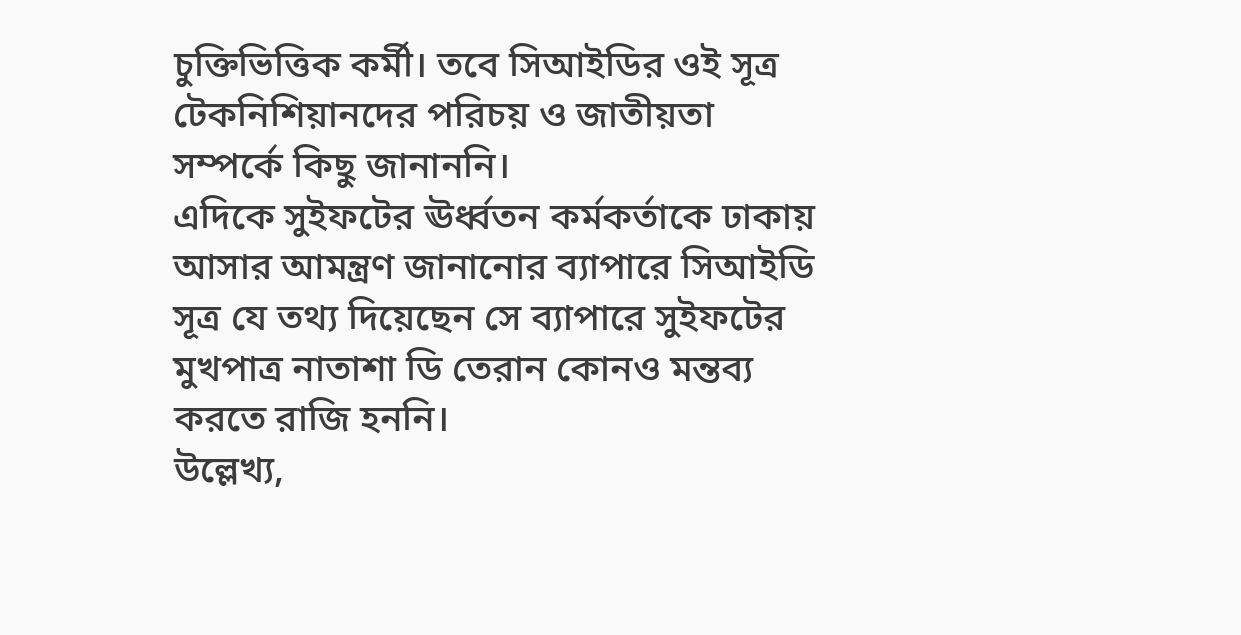চুক্তিভিত্তিক কর্মী। তবে সিআইডির ওই সূত্র টেকনিশিয়ানদের পরিচয় ও জাতীয়তা সম্পর্কে কিছু জানাননি।
এদিকে সুইফটের ঊর্ধ্বতন কর্মকর্তাকে ঢাকায় আসার আমন্ত্রণ জানানোর ব্যাপারে সিআইডি সূত্র যে তথ্য দিয়েছেন সে ব্যাপারে সুইফটের মুখপাত্র নাতাশা ডি তেরান কোনও মন্তব্য করতে রাজি হননি।
উল্লেখ্য,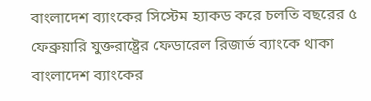বাংলাদেশ ব্যাংকের সিস্টেম হ্যাকড করে চলতি বছরের ৫ ফেব্রুয়ারি যুক্তরাষ্ট্রের ফেডারেল রিজার্ভ ব্যাংকে থাকা বাংলাদেশ ব্যাংকের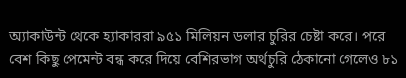অ্যাকাউন্ট থেকে হ্যাকাররা ৯৫১ মিলিয়ন ডলার চুরির চেষ্টা করে। পরে বেশ কিছু পেমেন্ট বন্ধ করে দিয়ে বেশিরভাগ অর্থচুরি ঠেকানো গেলেও ৮১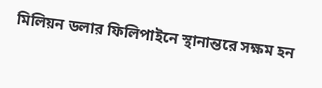মিলিয়ন ডলার ফিলিপাইনে স্থানান্তরে সক্ষম হন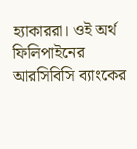হ্যাকাররা। ওই অর্থ ফিলিপাইনের আরসিবিসি ব্যাংকের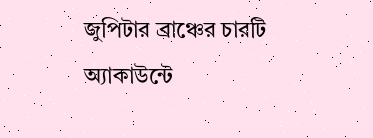জুপিটার ব্রাঞ্চের চারটি অ্যাকাউন্টে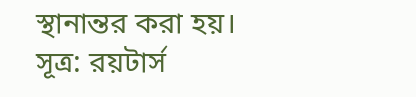স্থানান্তর করা হয়। সূত্র: রয়টার্স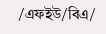/এফইউ/বিএ/